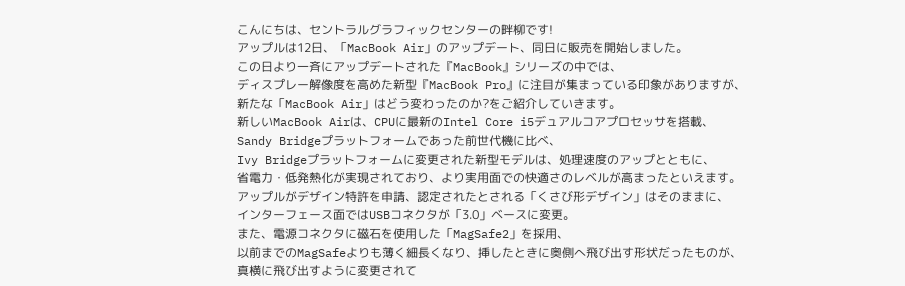こんにちは、セントラルグラフィックセンターの畔柳です!
アップルは12日、「MacBook Air」のアップデート、同日に販売を開始しました。
この日より一斉にアップデートされた『MacBook』シリーズの中では、
ディスプレー解像度を高めた新型『MacBook Pro』に注目が集まっている印象がありますが、
新たな「MacBook Air」はどう変わったのか?をご紹介していきます。
新しいMacBook Airは、CPUに最新のIntel Core i5デュアルコアプロセッサを搭載、
Sandy Bridgeプラットフォームであった前世代機に比べ、
Ivy Bridgeプラットフォームに変更された新型モデルは、処理速度のアップとともに、
省電力・低発熱化が実現されており、より実用面での快適さのレベルが高まったといえます。
アップルがデザイン特許を申請、認定されたとされる「くさび形デザイン」はそのままに、
インターフェース面ではUSBコネクタが「3.0」ベースに変更。
また、電源コネクタに磁石を使用した「MagSafe2」を採用、
以前までのMagSafeよりも薄く細長くなり、挿したときに奥側へ飛び出す形状だったものが、
真横に飛び出すように変更されて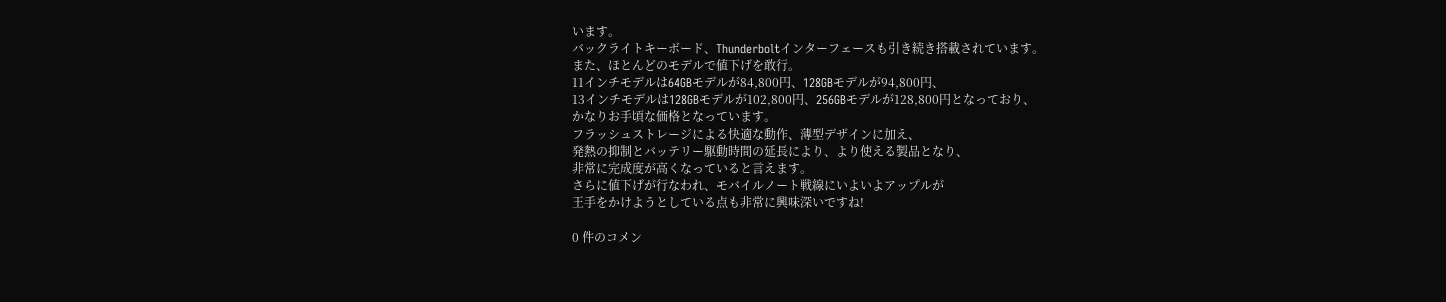います。
バックライトキーボード、Thunderboltインターフェースも引き続き搭載されています。
また、ほとんどのモデルで値下げを敢行。
11インチモデルは64GBモデルが84,800円、128GBモデルが94,800円、
13インチモデルは128GBモデルが102,800円、256GBモデルが128,800円となっており、
かなりお手頃な価格となっています。
フラッシュストレージによる快適な動作、薄型デザインに加え、
発熱の抑制とバッテリー駆動時間の延長により、より使える製品となり、
非常に完成度が高くなっていると言えます。
さらに値下げが行なわれ、モバイルノート戦線にいよいよアップルが
王手をかけようとしている点も非常に興味深いですね!

0 件のコメン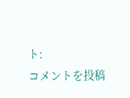ト:
コメントを投稿